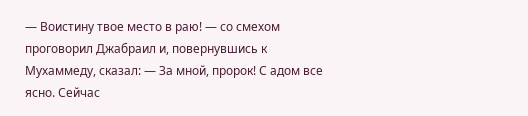— Воистину твое место в раю! — со смехом проговорил Джабраил и, повернувшись к Мухаммеду, сказал: — За мной, пророк! С адом все ясно. Сейчас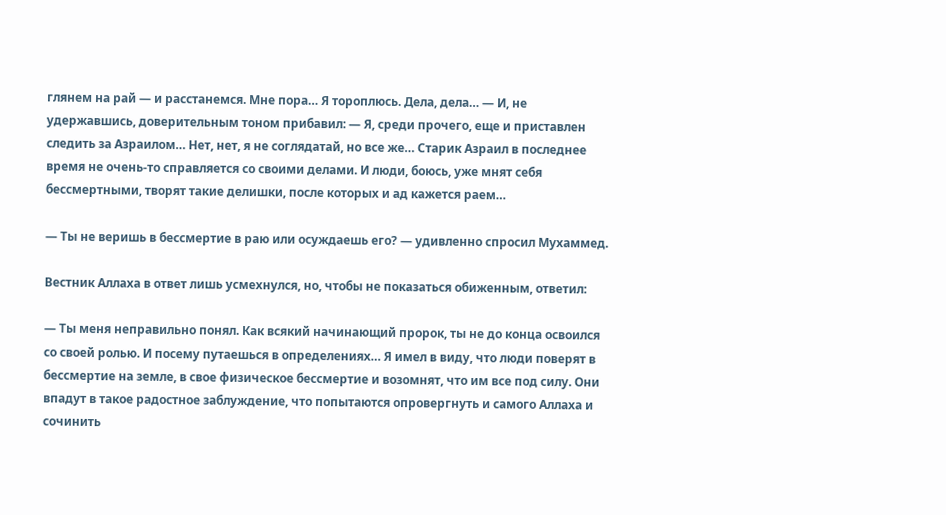глянем на рай — и расстанемся. Мне пора… Я тороплюсь. Дела, дела… — И, не удержавшись, доверительным тоном прибавил: — Я, среди прочего, еще и приставлен следить за Азраилом… Нет, нет, я не соглядатай, но все же… Старик Азраил в последнее время не очень-то справляется со своими делами. И люди, боюсь, уже мнят себя бессмертными, творят такие делишки, после которых и ад кажется раем…

— Ты не веришь в бессмертие в раю или осуждаешь его? — удивленно спросил Мухаммед.

Вестник Аллаха в ответ лишь усмехнулся, но, чтобы не показаться обиженным, ответил:

— Ты меня неправильно понял. Как всякий начинающий пророк, ты не до конца освоился со своей ролью. И посему путаешься в определениях… Я имел в виду, что люди поверят в бессмертие на земле, в свое физическое бессмертие и возомнят, что им все под силу. Они впадут в такое радостное заблуждение, что попытаются опровергнуть и самого Аллаха и сочинить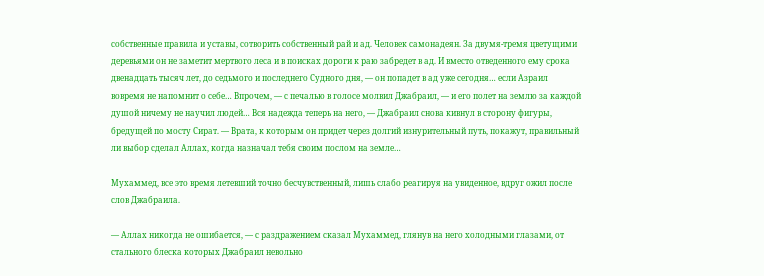собственные правила и уставы, сотворить собственный рай и ад. Человек самонадеян. За двумя-тремя цветущими деревьями он не заметит мертвого леса и в поисках дороги к раю забредет в ад. И вместо отведенного ему срока двенадцать тысяч лет, до седьмого и последнего Судного дня, — он попадет в ад уже сегодня… если Азраил вовремя не напомнит о себе… Впрочем, — с печалью в голосе молвил Джабраил, — и его полет на землю за каждой душой ничему не научил людей… Вся надежда теперь на него, — Джабраил снова кивнул в сторону фигуры, бредущей по мосту Сират. — Врата, к которым он придет через долгий изнурительный путь, покажут, правильный ли выбор сделал Аллах, когда назначал тебя своим послом на земле…

Мухаммед, все это время летевший точно бесчувственный, лишь слабо реагируя на увиденное, вдруг ожил после слов Джабраила.

— Аллах никогда не ошибается, — с раздражением сказал Мухаммед, глянув на него холодными глазами, от стального блеска которых Джабраил невольно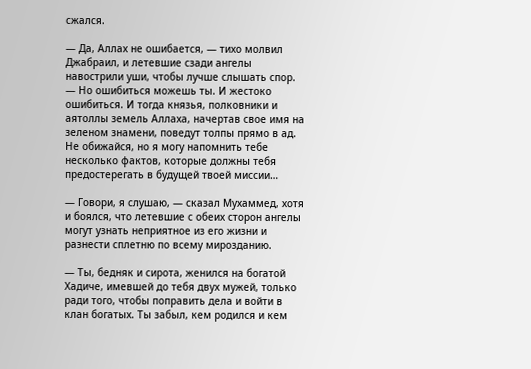сжался.

— Да, Аллах не ошибается, — тихо молвил Джабраил, и летевшие сзади ангелы навострили уши, чтобы лучше слышать спор. — Но ошибиться можешь ты. И жестоко ошибиться. И тогда князья, полковники и аятоллы земель Аллаха, начертав свое имя на зеленом знамени, поведут толпы прямо в ад. Не обижайся, но я могу напомнить тебе несколько фактов, которые должны тебя предостерегать в будущей твоей миссии…

— Говори, я слушаю, — сказал Мухаммед, хотя и боялся, что летевшие с обеих сторон ангелы могут узнать неприятное из его жизни и разнести сплетню по всему мирозданию.

— Ты, бедняк и сирота, женился на богатой Хадиче, имевшей до тебя двух мужей, только ради того, чтобы поправить дела и войти в клан богатых. Ты забыл, кем родился и кем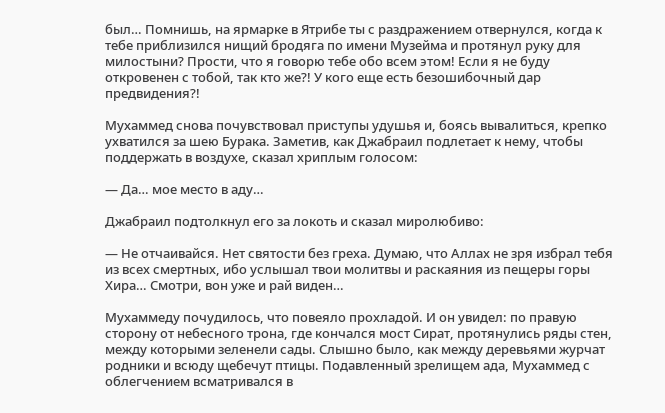был… Помнишь, на ярмарке в Ятрибе ты с раздражением отвернулся, когда к тебе приблизился нищий бродяга по имени Музейма и протянул руку для милостыни? Прости, что я говорю тебе обо всем этом! Если я не буду откровенен с тобой, так кто же?! У кого еще есть безошибочный дар предвидения?!

Мухаммед снова почувствовал приступы удушья и, боясь вывалиться, крепко ухватился за шею Бурака. Заметив, как Джабраил подлетает к нему, чтобы поддержать в воздухе, сказал хриплым голосом:

— Да… мое место в аду…

Джабраил подтолкнул его за локоть и сказал миролюбиво:

— Не отчаивайся. Нет святости без греха. Думаю, что Аллах не зря избрал тебя из всех смертных, ибо услышал твои молитвы и раскаяния из пещеры горы Хира… Смотри, вон уже и рай виден…

Мухаммеду почудилось, что повеяло прохладой. И он увидел: по правую сторону от небесного трона, где кончался мост Сират, протянулись ряды стен, между которыми зеленели сады. Слышно было, как между деревьями журчат родники и всюду щебечут птицы. Подавленный зрелищем ада, Мухаммед с облегчением всматривался в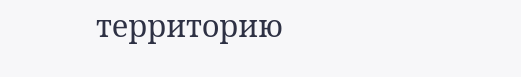территорию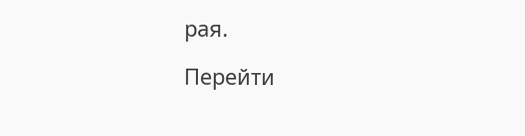рая.

Перейти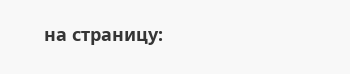на страницу: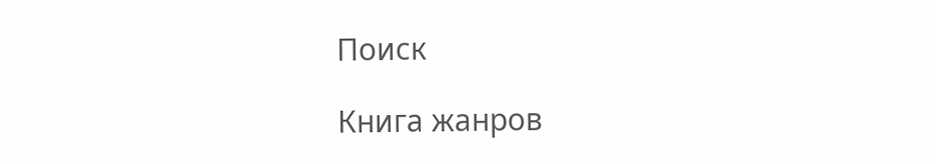Поиск

Книга жанров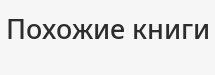Похожие книги